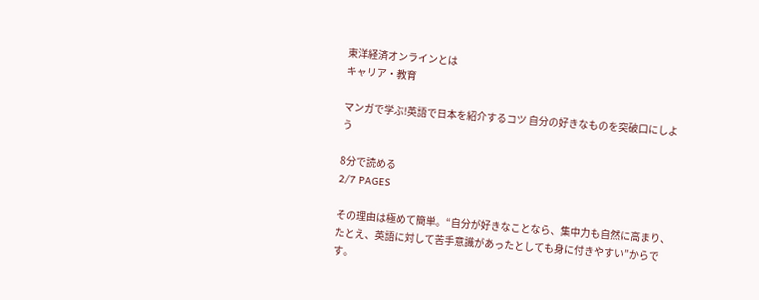東洋経済オンラインとは
キャリア・教育

マンガで学ぶ!英語で日本を紹介するコツ 自分の好きなものを突破口にしよう

8分で読める
2/7 PAGES

その理由は極めて簡単。“自分が好きなことなら、集中力も自然に高まり、たとえ、英語に対して苦手意識があったとしても身に付きやすい”からです。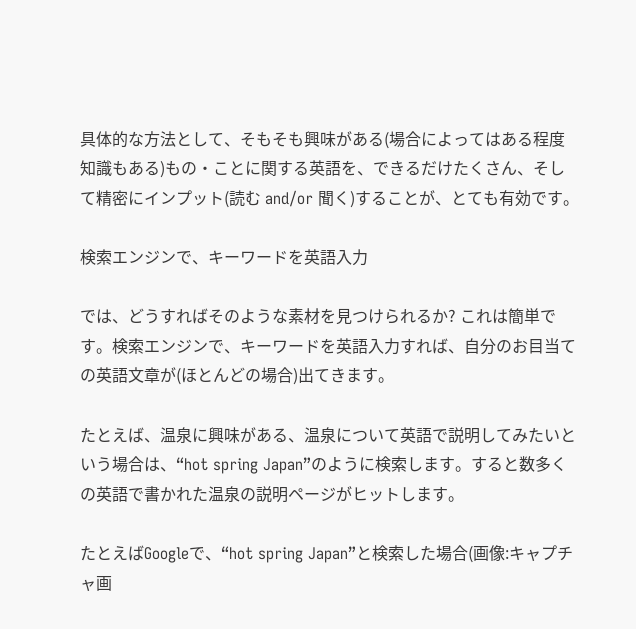具体的な方法として、そもそも興味がある(場合によってはある程度知識もある)もの・ことに関する英語を、できるだけたくさん、そして精密にインプット(読む and/or 聞く)することが、とても有効です。

検索エンジンで、キーワードを英語入力

では、どうすればそのような素材を見つけられるか? これは簡単です。検索エンジンで、キーワードを英語入力すれば、自分のお目当ての英語文章が(ほとんどの場合)出てきます。

たとえば、温泉に興味がある、温泉について英語で説明してみたいという場合は、“hot spring Japan”のように検索します。すると数多くの英語で書かれた温泉の説明ページがヒットします。

たとえばGoogleで、“hot spring Japan”と検索した場合(画像:キャプチャ画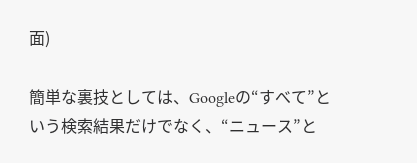面)

簡単な裏技としては、Googleの“すべて”という検索結果だけでなく、“ニュース”と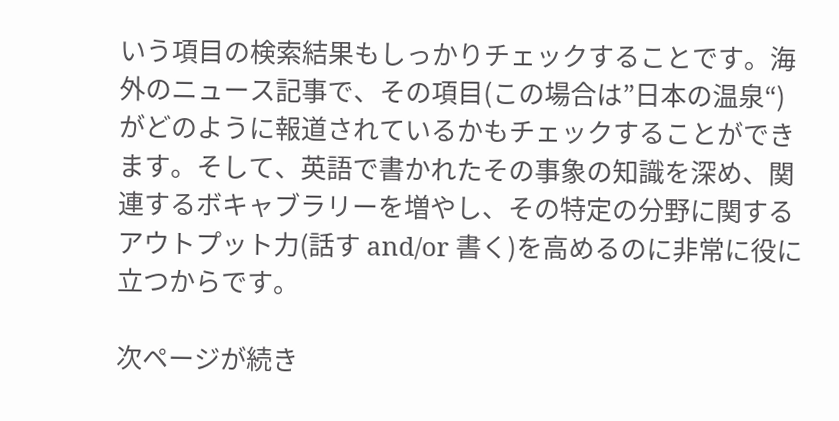いう項目の検索結果もしっかりチェックすることです。海外のニュース記事で、その項目(この場合は”日本の温泉“)がどのように報道されているかもチェックすることができます。そして、英語で書かれたその事象の知識を深め、関連するボキャブラリーを増やし、その特定の分野に関するアウトプット力(話す and/or 書く)を高めるのに非常に役に立つからです。

次ページが続き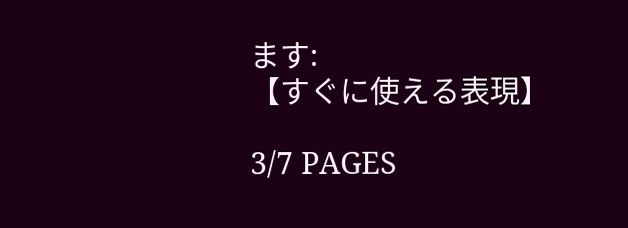ます:
【すぐに使える表現】

3/7 PAGES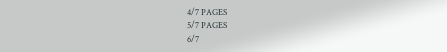4/7 PAGES
5/7 PAGES
6/7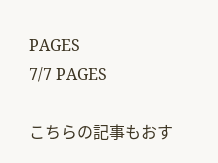PAGES
7/7 PAGES

こちらの記事もおす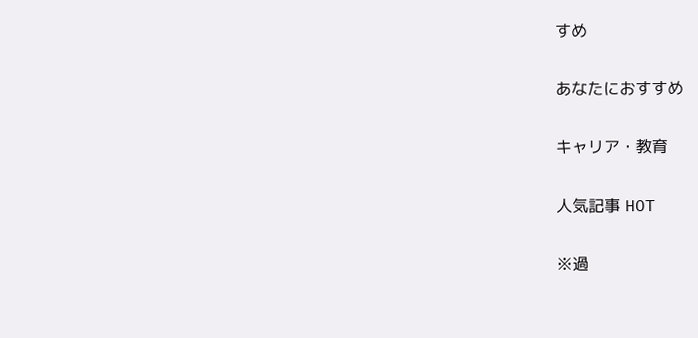すめ

あなたにおすすめ

キャリア・教育

人気記事 HOT

※過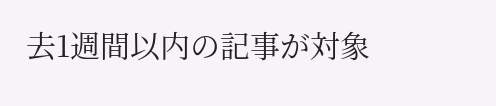去1週間以内の記事が対象